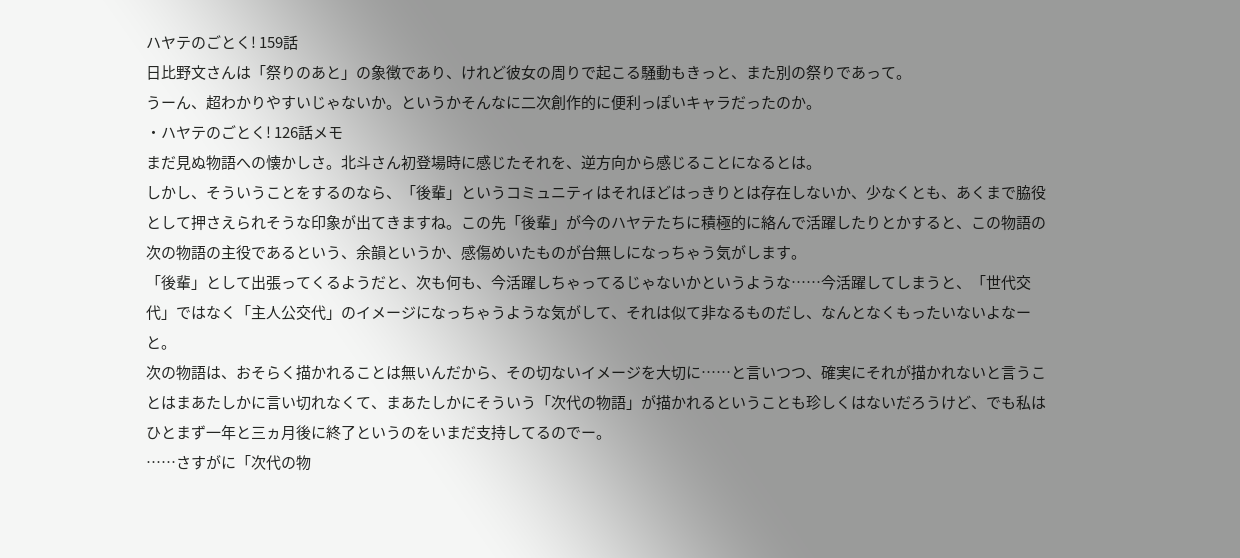ハヤテのごとく! 159話
日比野文さんは「祭りのあと」の象徴であり、けれど彼女の周りで起こる騒動もきっと、また別の祭りであって。
うーん、超わかりやすいじゃないか。というかそんなに二次創作的に便利っぽいキャラだったのか。
・ハヤテのごとく! 126話メモ
まだ見ぬ物語への懐かしさ。北斗さん初登場時に感じたそれを、逆方向から感じることになるとは。
しかし、そういうことをするのなら、「後輩」というコミュニティはそれほどはっきりとは存在しないか、少なくとも、あくまで脇役として押さえられそうな印象が出てきますね。この先「後輩」が今のハヤテたちに積極的に絡んで活躍したりとかすると、この物語の次の物語の主役であるという、余韻というか、感傷めいたものが台無しになっちゃう気がします。
「後輩」として出張ってくるようだと、次も何も、今活躍しちゃってるじゃないかというような……今活躍してしまうと、「世代交代」ではなく「主人公交代」のイメージになっちゃうような気がして、それは似て非なるものだし、なんとなくもったいないよなーと。
次の物語は、おそらく描かれることは無いんだから、その切ないイメージを大切に……と言いつつ、確実にそれが描かれないと言うことはまあたしかに言い切れなくて、まあたしかにそういう「次代の物語」が描かれるということも珍しくはないだろうけど、でも私はひとまず一年と三ヵ月後に終了というのをいまだ支持してるのでー。
……さすがに「次代の物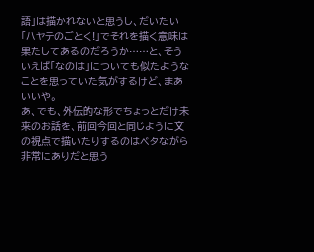語」は描かれないと思うし、だいたい「ハヤテのごとく!」でそれを描く意味は果たしてあるのだろうか……と、そういえば「なのは」についても似たようなことを思っていた気がするけど、まあいいや。
あ、でも、外伝的な形でちょっとだけ未来のお話を、前回今回と同じように文の視点で描いたりするのはベタながら非常にありだと思う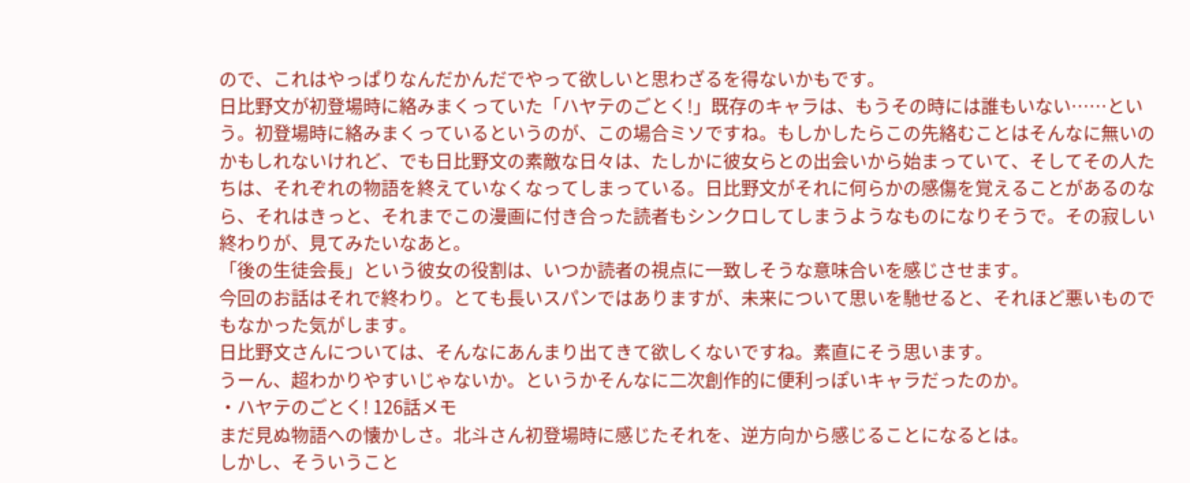ので、これはやっぱりなんだかんだでやって欲しいと思わざるを得ないかもです。
日比野文が初登場時に絡みまくっていた「ハヤテのごとく!」既存のキャラは、もうその時には誰もいない……という。初登場時に絡みまくっているというのが、この場合ミソですね。もしかしたらこの先絡むことはそんなに無いのかもしれないけれど、でも日比野文の素敵な日々は、たしかに彼女らとの出会いから始まっていて、そしてその人たちは、それぞれの物語を終えていなくなってしまっている。日比野文がそれに何らかの感傷を覚えることがあるのなら、それはきっと、それまでこの漫画に付き合った読者もシンクロしてしまうようなものになりそうで。その寂しい終わりが、見てみたいなあと。
「後の生徒会長」という彼女の役割は、いつか読者の視点に一致しそうな意味合いを感じさせます。
今回のお話はそれで終わり。とても長いスパンではありますが、未来について思いを馳せると、それほど悪いものでもなかった気がします。
日比野文さんについては、そんなにあんまり出てきて欲しくないですね。素直にそう思います。
うーん、超わかりやすいじゃないか。というかそんなに二次創作的に便利っぽいキャラだったのか。
・ハヤテのごとく! 126話メモ
まだ見ぬ物語への懐かしさ。北斗さん初登場時に感じたそれを、逆方向から感じることになるとは。
しかし、そういうこと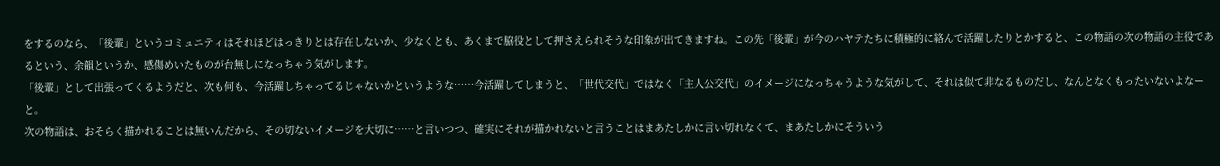をするのなら、「後輩」というコミュニティはそれほどはっきりとは存在しないか、少なくとも、あくまで脇役として押さえられそうな印象が出てきますね。この先「後輩」が今のハヤテたちに積極的に絡んで活躍したりとかすると、この物語の次の物語の主役であるという、余韻というか、感傷めいたものが台無しになっちゃう気がします。
「後輩」として出張ってくるようだと、次も何も、今活躍しちゃってるじゃないかというような……今活躍してしまうと、「世代交代」ではなく「主人公交代」のイメージになっちゃうような気がして、それは似て非なるものだし、なんとなくもったいないよなーと。
次の物語は、おそらく描かれることは無いんだから、その切ないイメージを大切に……と言いつつ、確実にそれが描かれないと言うことはまあたしかに言い切れなくて、まあたしかにそういう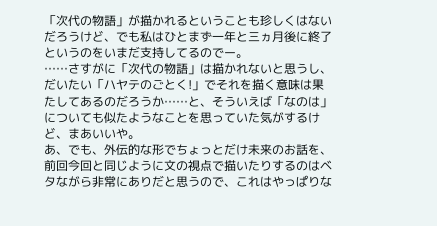「次代の物語」が描かれるということも珍しくはないだろうけど、でも私はひとまず一年と三ヵ月後に終了というのをいまだ支持してるのでー。
……さすがに「次代の物語」は描かれないと思うし、だいたい「ハヤテのごとく!」でそれを描く意味は果たしてあるのだろうか……と、そういえば「なのは」についても似たようなことを思っていた気がするけど、まあいいや。
あ、でも、外伝的な形でちょっとだけ未来のお話を、前回今回と同じように文の視点で描いたりするのはベタながら非常にありだと思うので、これはやっぱりな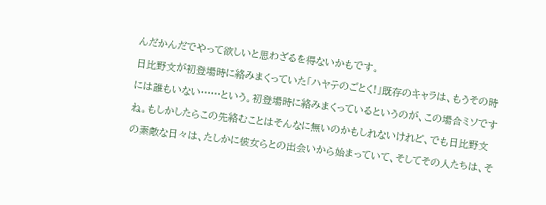んだかんだでやって欲しいと思わざるを得ないかもです。
日比野文が初登場時に絡みまくっていた「ハヤテのごとく!」既存のキャラは、もうその時には誰もいない……という。初登場時に絡みまくっているというのが、この場合ミソですね。もしかしたらこの先絡むことはそんなに無いのかもしれないけれど、でも日比野文の素敵な日々は、たしかに彼女らとの出会いから始まっていて、そしてその人たちは、そ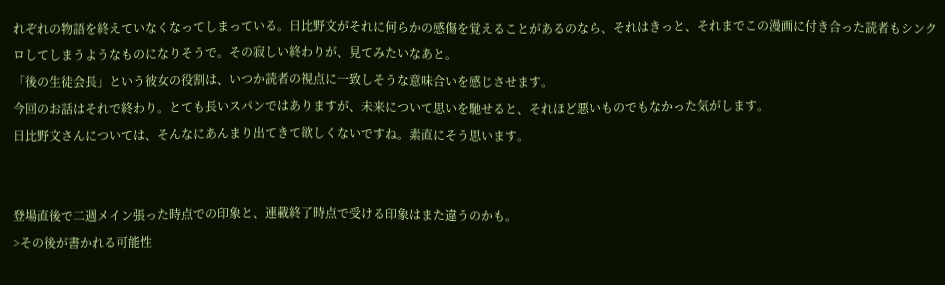れぞれの物語を終えていなくなってしまっている。日比野文がそれに何らかの感傷を覚えることがあるのなら、それはきっと、それまでこの漫画に付き合った読者もシンクロしてしまうようなものになりそうで。その寂しい終わりが、見てみたいなあと。
「後の生徒会長」という彼女の役割は、いつか読者の視点に一致しそうな意味合いを感じさせます。
今回のお話はそれで終わり。とても長いスパンではありますが、未来について思いを馳せると、それほど悪いものでもなかった気がします。
日比野文さんについては、そんなにあんまり出てきて欲しくないですね。素直にそう思います。


登場直後で二週メイン張った時点での印象と、連載終了時点で受ける印象はまた違うのかも。
>その後が書かれる可能性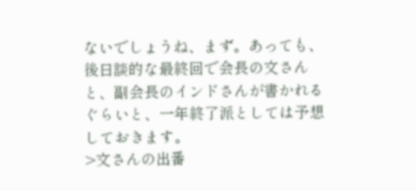ないでしょうね、まず。あっても、後日談的な最終回で会長の文さんと、副会長のインドさんが書かれるぐらいと、一年終了派としては予想しておきます。
>文さんの出番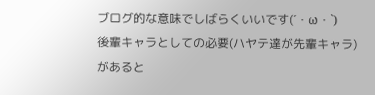ブログ的な意味でしばらくいいです(´・ω・`)
後輩キャラとしての必要(ハヤテ達が先輩キャラ)があると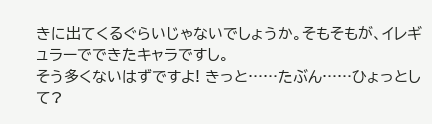きに出てくるぐらいじゃないでしょうか。そもそもが、イレギュラーでできたキャラですし。
そう多くないはずですよ! きっと……たぶん……ひょっとして?